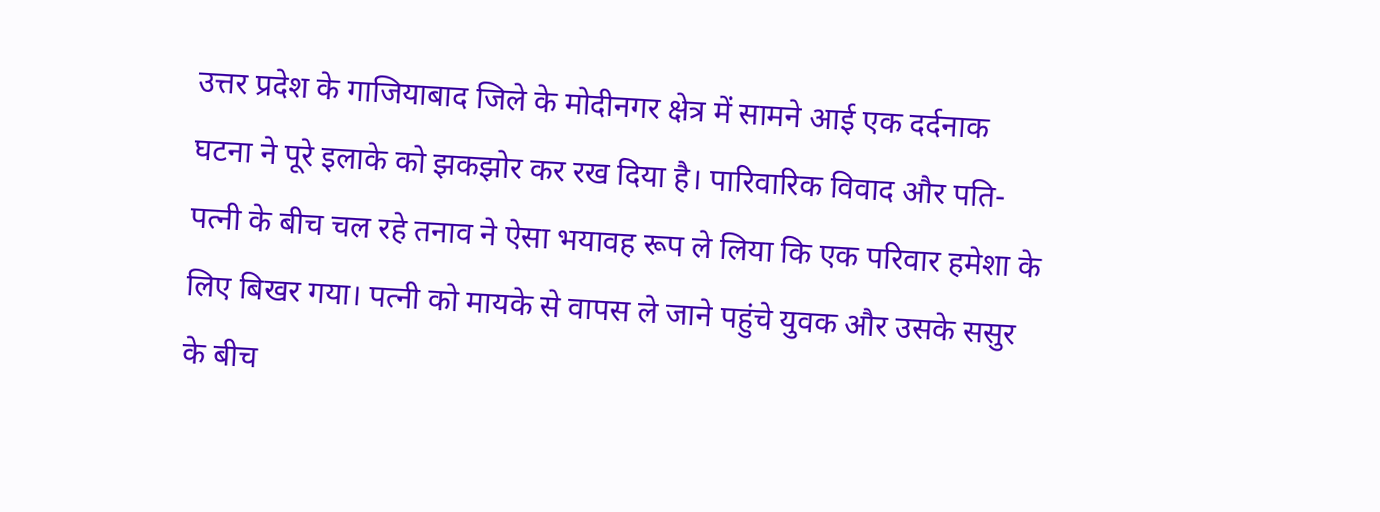उत्तर प्रदेश के गाजियाबाद जिले के मोदीनगर क्षेत्र में सामने आई एक दर्दनाक घटना ने पूरे इलाके को झकझोर कर रख दिया है। पारिवारिक विवाद और पति-पत्नी के बीच चल रहे तनाव ने ऐसा भयावह रूप ले लिया कि एक परिवार हमेशा के लिए बिखर गया। पत्नी को मायके से वापस ले जाने पहुंचे युवक और उसके ससुर के बीच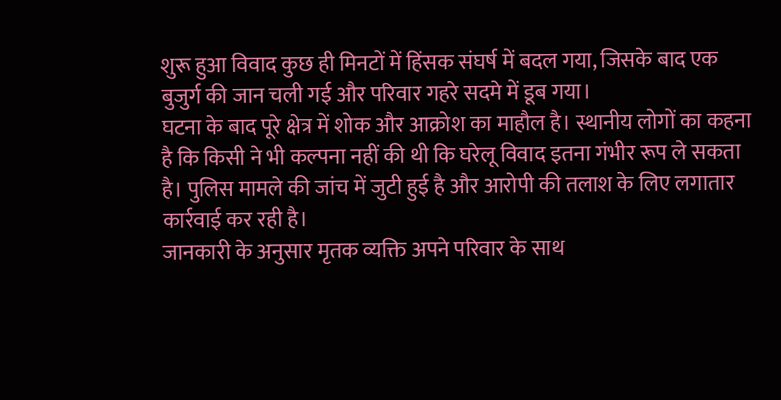शुरू हुआ विवाद कुछ ही मिनटों में हिंसक संघर्ष में बदल गया, जिसके बाद एक बुजुर्ग की जान चली गई और परिवार गहरे सदमे में डूब गया।
घटना के बाद पूरे क्षेत्र में शोक और आक्रोश का माहौल है। स्थानीय लोगों का कहना है कि किसी ने भी कल्पना नहीं की थी कि घरेलू विवाद इतना गंभीर रूप ले सकता है। पुलिस मामले की जांच में जुटी हुई है और आरोपी की तलाश के लिए लगातार कार्रवाई कर रही है।
जानकारी के अनुसार मृतक व्यक्ति अपने परिवार के साथ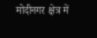मोदीनगर क्षेत्र में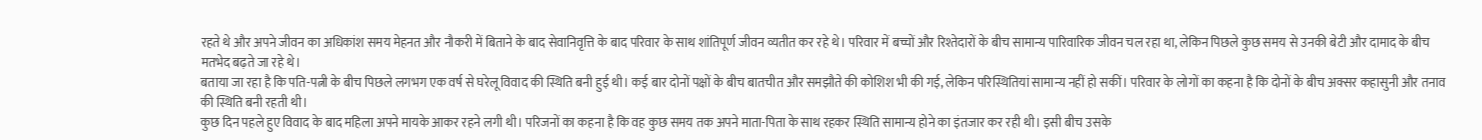रहते थे और अपने जीवन का अधिकांश समय मेहनत और नौकरी में बिताने के बाद सेवानिवृत्ति के बाद परिवार के साथ शांतिपूर्ण जीवन व्यतीत कर रहे थे। परिवार में बच्चों और रिश्तेदारों के बीच सामान्य पारिवारिक जीवन चल रहा था, लेकिन पिछले कुछ समय से उनकी बेटी और दामाद के बीच मतभेद बढ़ते जा रहे थे।
बताया जा रहा है कि पति-पत्नी के बीच पिछले लगभग एक वर्ष से घरेलू विवाद की स्थिति बनी हुई थी। कई बार दोनों पक्षों के बीच बातचीत और समझौते की कोशिश भी की गई, लेकिन परिस्थितियां सामान्य नहीं हो सकीं। परिवार के लोगों का कहना है कि दोनों के बीच अक्सर कहासुनी और तनाव की स्थिति बनी रहती थी।
कुछ दिन पहले हुए विवाद के बाद महिला अपने मायके आकर रहने लगी थी। परिजनों का कहना है कि वह कुछ समय तक अपने माता-पिता के साथ रहकर स्थिति सामान्य होने का इंतजार कर रही थी। इसी बीच उसके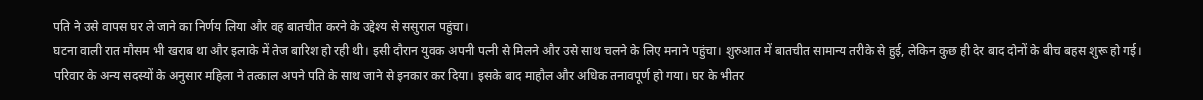पति ने उसे वापस घर ले जाने का निर्णय लिया और वह बातचीत करने के उद्देश्य से ससुराल पहुंचा।
घटना वाली रात मौसम भी खराब था और इलाके में तेज बारिश हो रही थी। इसी दौरान युवक अपनी पत्नी से मिलने और उसे साथ चलने के लिए मनाने पहुंचा। शुरुआत में बातचीत सामान्य तरीके से हुई, लेकिन कुछ ही देर बाद दोनों के बीच बहस शुरू हो गई।
परिवार के अन्य सदस्यों के अनुसार महिला ने तत्काल अपने पति के साथ जाने से इनकार कर दिया। इसके बाद माहौल और अधिक तनावपूर्ण हो गया। घर के भीतर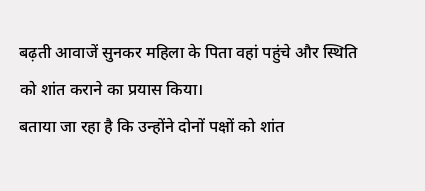बढ़ती आवाजें सुनकर महिला के पिता वहां पहुंचे और स्थिति को शांत कराने का प्रयास किया।
बताया जा रहा है कि उन्होंने दोनों पक्षों को शांत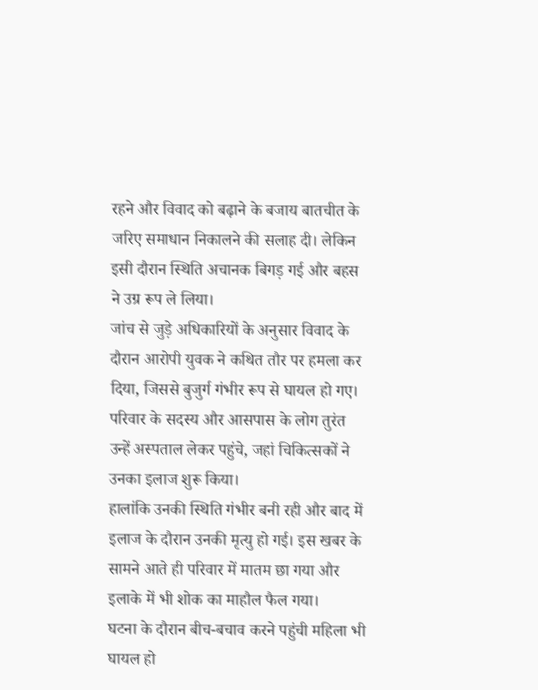रहने और विवाद को बढ़ाने के बजाय बातचीत के जरिए समाधान निकालने की सलाह दी। लेकिन इसी दौरान स्थिति अचानक बिगड़ गई और बहस ने उग्र रूप ले लिया।
जांच से जुड़े अधिकारियों के अनुसार विवाद के दौरान आरोपी युवक ने कथित तौर पर हमला कर दिया, जिससे बुजुर्ग गंभीर रूप से घायल हो गए। परिवार के सदस्य और आसपास के लोग तुरंत उन्हें अस्पताल लेकर पहुंचे, जहां चिकित्सकों ने उनका इलाज शुरू किया।
हालांकि उनकी स्थिति गंभीर बनी रही और बाद में इलाज के दौरान उनकी मृत्यु हो गई। इस खबर के सामने आते ही परिवार में मातम छा गया और इलाके में भी शोक का माहौल फैल गया।
घटना के दौरान बीच-बचाव करने पहुंची महिला भी घायल हो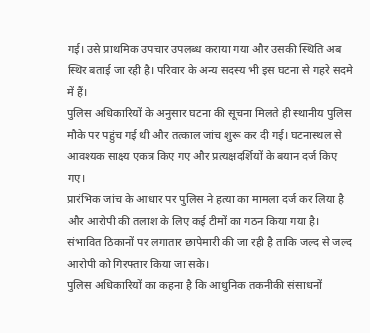गई। उसे प्राथमिक उपचार उपलब्ध कराया गया और उसकी स्थिति अब स्थिर बताई जा रही है। परिवार के अन्य सदस्य भी इस घटना से गहरे सदमे में हैं।
पुलिस अधिकारियों के अनुसार घटना की सूचना मिलते ही स्थानीय पुलिस मौके पर पहुंच गई थी और तत्काल जांच शुरू कर दी गई। घटनास्थल से आवश्यक साक्ष्य एकत्र किए गए और प्रत्यक्षदर्शियों के बयान दर्ज किए गए।
प्रारंभिक जांच के आधार पर पुलिस ने हत्या का मामला दर्ज कर लिया है और आरोपी की तलाश के लिए कई टीमों का गठन किया गया है। संभावित ठिकानों पर लगातार छापेमारी की जा रही है ताकि जल्द से जल्द आरोपी को गिरफ्तार किया जा सके।
पुलिस अधिकारियों का कहना है कि आधुनिक तकनीकी संसाधनों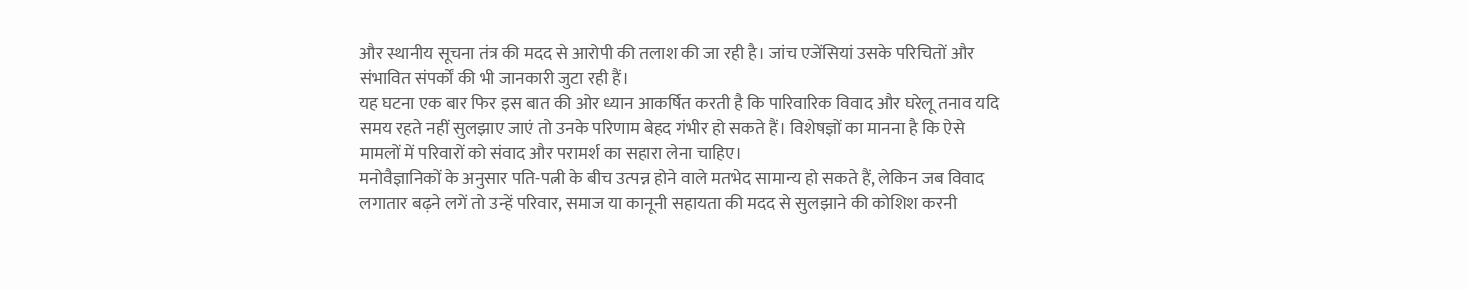और स्थानीय सूचना तंत्र की मदद से आरोपी की तलाश की जा रही है। जांच एजेंसियां उसके परिचितों और संभावित संपर्कों की भी जानकारी जुटा रही हैं।
यह घटना एक बार फिर इस बात की ओर ध्यान आकर्षित करती है कि पारिवारिक विवाद और घरेलू तनाव यदि समय रहते नहीं सुलझाए जाएं तो उनके परिणाम बेहद गंभीर हो सकते हैं। विशेषज्ञों का मानना है कि ऐसे मामलों में परिवारों को संवाद और परामर्श का सहारा लेना चाहिए।
मनोवैज्ञानिकों के अनुसार पति-पत्नी के बीच उत्पन्न होने वाले मतभेद सामान्य हो सकते हैं, लेकिन जब विवाद लगातार बढ़ने लगें तो उन्हें परिवार, समाज या कानूनी सहायता की मदद से सुलझाने की कोशिश करनी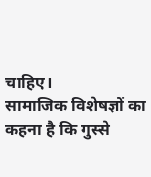चाहिए।
सामाजिक विशेषज्ञों का कहना है कि गुस्से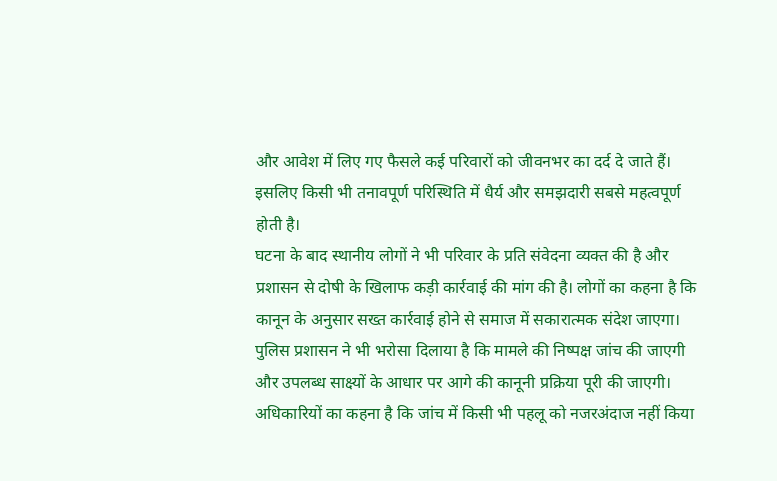और आवेश में लिए गए फैसले कई परिवारों को जीवनभर का दर्द दे जाते हैं। इसलिए किसी भी तनावपूर्ण परिस्थिति में धैर्य और समझदारी सबसे महत्वपूर्ण होती है।
घटना के बाद स्थानीय लोगों ने भी परिवार के प्रति संवेदना व्यक्त की है और प्रशासन से दोषी के खिलाफ कड़ी कार्रवाई की मांग की है। लोगों का कहना है कि कानून के अनुसार सख्त कार्रवाई होने से समाज में सकारात्मक संदेश जाएगा।
पुलिस प्रशासन ने भी भरोसा दिलाया है कि मामले की निष्पक्ष जांच की जाएगी और उपलब्ध साक्ष्यों के आधार पर आगे की कानूनी प्रक्रिया पूरी की जाएगी। अधिकारियों का कहना है कि जांच में किसी भी पहलू को नजरअंदाज नहीं किया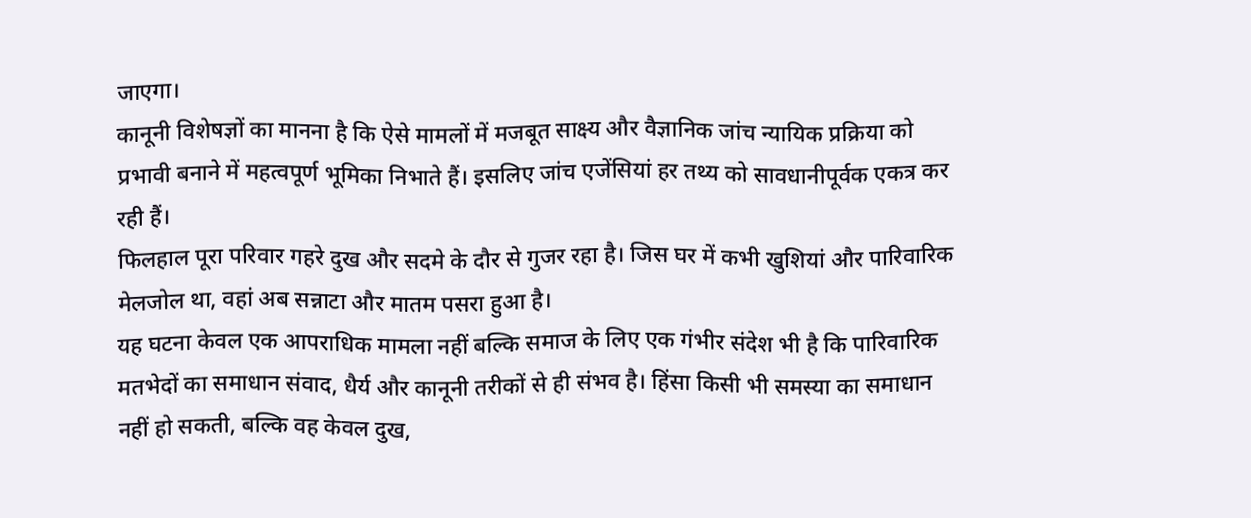जाएगा।
कानूनी विशेषज्ञों का मानना है कि ऐसे मामलों में मजबूत साक्ष्य और वैज्ञानिक जांच न्यायिक प्रक्रिया को प्रभावी बनाने में महत्वपूर्ण भूमिका निभाते हैं। इसलिए जांच एजेंसियां हर तथ्य को सावधानीपूर्वक एकत्र कर रही हैं।
फिलहाल पूरा परिवार गहरे दुख और सदमे के दौर से गुजर रहा है। जिस घर में कभी खुशियां और पारिवारिक मेलजोल था, वहां अब सन्नाटा और मातम पसरा हुआ है।
यह घटना केवल एक आपराधिक मामला नहीं बल्कि समाज के लिए एक गंभीर संदेश भी है कि पारिवारिक मतभेदों का समाधान संवाद, धैर्य और कानूनी तरीकों से ही संभव है। हिंसा किसी भी समस्या का समाधान नहीं हो सकती, बल्कि वह केवल दुख,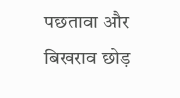पछतावा और बिखराव छोड़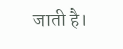जाती है।